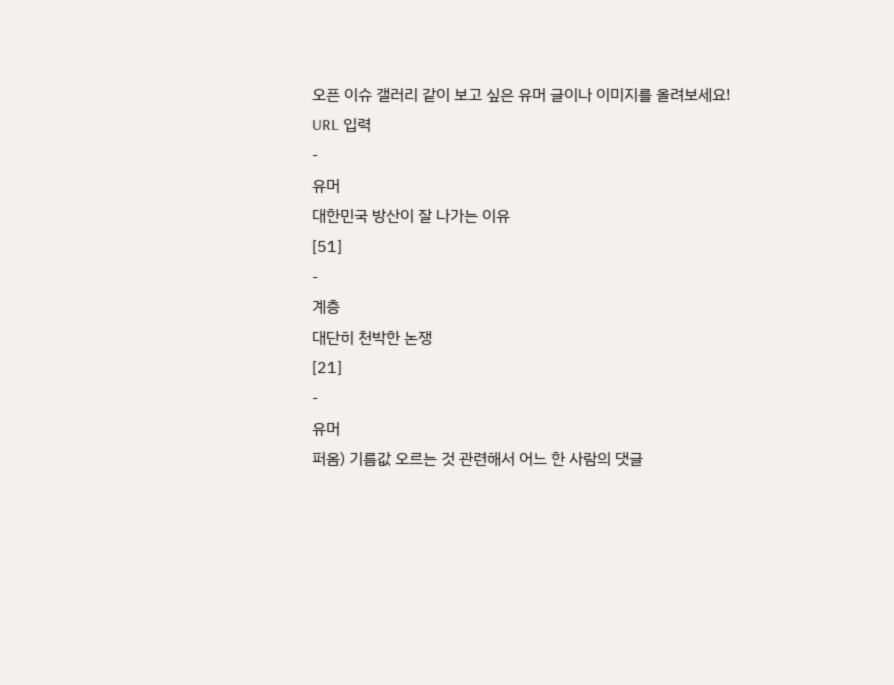오픈 이슈 갤러리 같이 보고 싶은 유머 글이나 이미지를 올려보세요!
URL 입력
-
유머
대한민국 방산이 잘 나가는 이유
[51]
-
계층
대단히 천박한 논쟁
[21]
-
유머
퍼옴) 기름값 오르는 것 관련해서 어느 한 사람의 댓글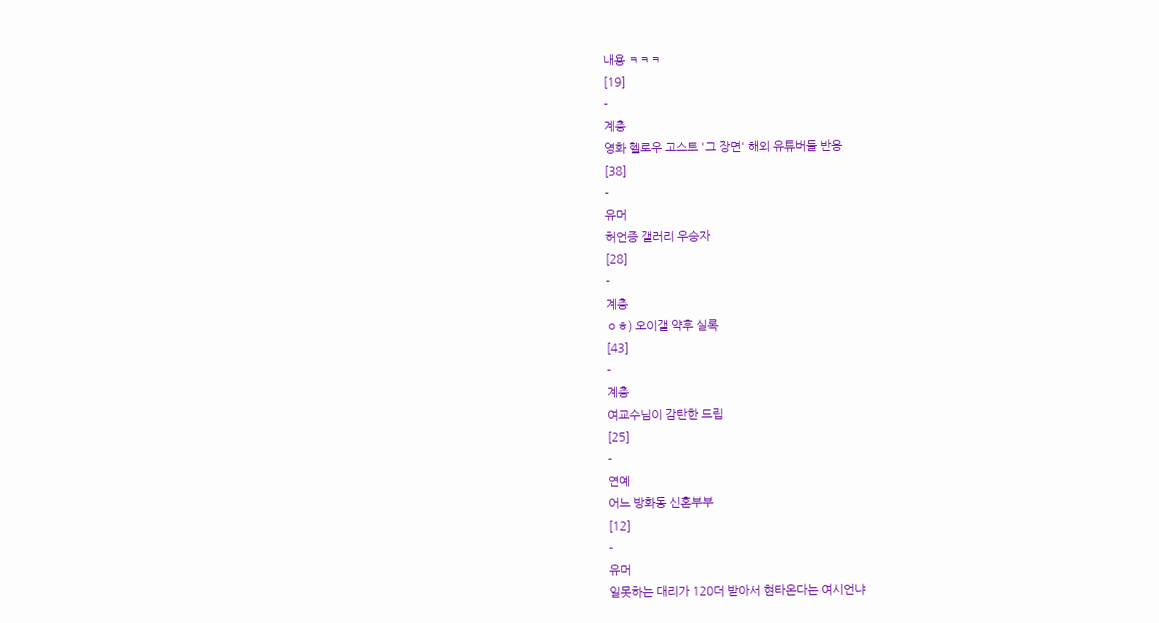내용 ㅋㅋㅋ
[19]
-
계층
영화 헬로우 고스트 '그 장면' 해외 유튜버들 반응
[38]
-
유머
허언증 갤러리 우승자
[28]
-
계층
ㅇㅎ) 오이갤 약후 실록
[43]
-
계층
여교수님이 감탄한 드립
[25]
-
연예
어느 방화동 신혼부부
[12]
-
유머
일못하는 대리가 120더 받아서 현타온다는 여시언냐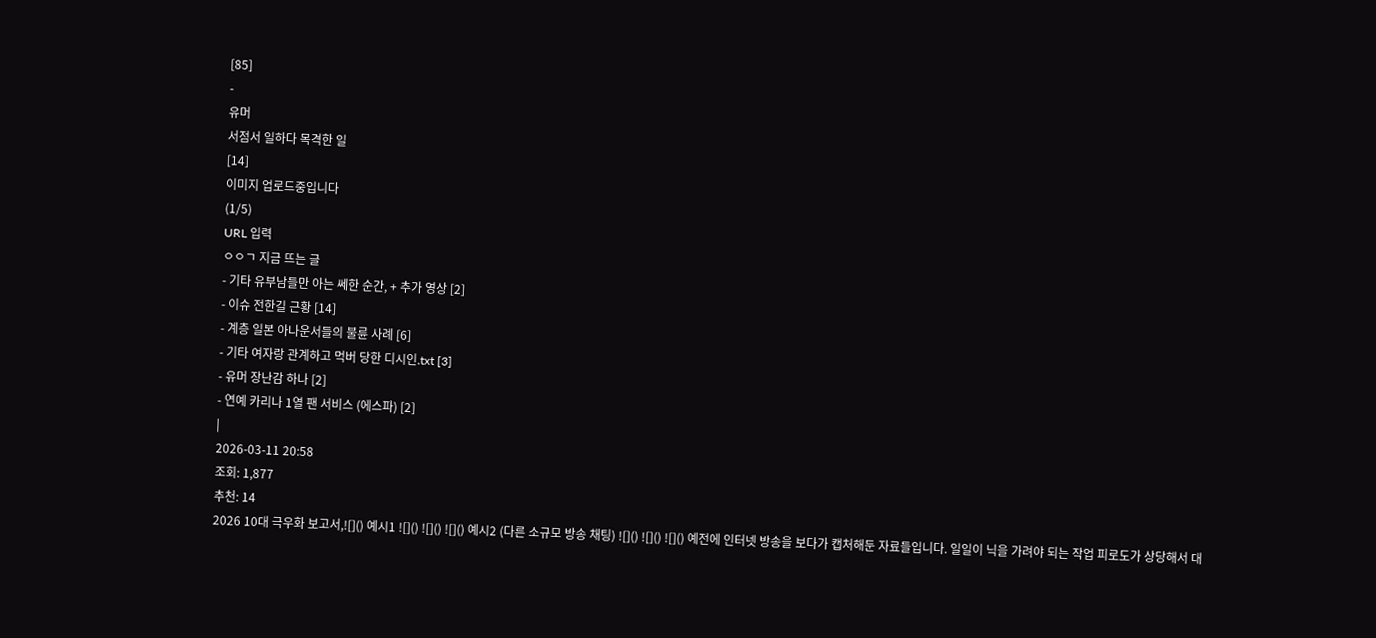[85]
-
유머
서점서 일하다 목격한 일
[14]
이미지 업로드중입니다
(1/5)
URL 입력
ㅇㅇㄱ 지금 뜨는 글
- 기타 유부남들만 아는 쎄한 순간, + 추가 영상 [2]
- 이슈 전한길 근황 [14]
- 계층 일본 아나운서들의 불륜 사례 [6]
- 기타 여자랑 관계하고 먹버 당한 디시인.txt [3]
- 유머 장난감 하나 [2]
- 연예 카리나 1열 팬 서비스 (에스파) [2]
|
2026-03-11 20:58
조회: 1,877
추천: 14
2026 10대 극우화 보고서,![]() 예시1 ![]() ![]() ![]() 예시2 (다른 소규모 방송 채팅) ![]() ![]() ![]() 예전에 인터넷 방송을 보다가 캡처해둔 자료들입니다. 일일이 닉을 가려야 되는 작업 피로도가 상당해서 대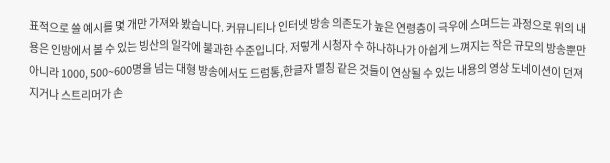표적으로 쓸 예시를 몇 개만 가져와 봤습니다. 커뮤니티나 인터넷 방송 의존도가 높은 연령층이 극우에 스며드는 과정으로 위의 내용은 인방에서 볼 수 있는 빙산의 일각에 불과한 수준입니다. 저렇게 시청자 수 하나하나가 아쉽게 느껴지는 작은 규모의 방송뿐만 아니라 1000, 500~600명을 넘는 대형 방송에서도 드럼통,한글자 멸칭 같은 것들이 연상될 수 있는 내용의 영상 도네이션이 던져지거나 스트리머가 손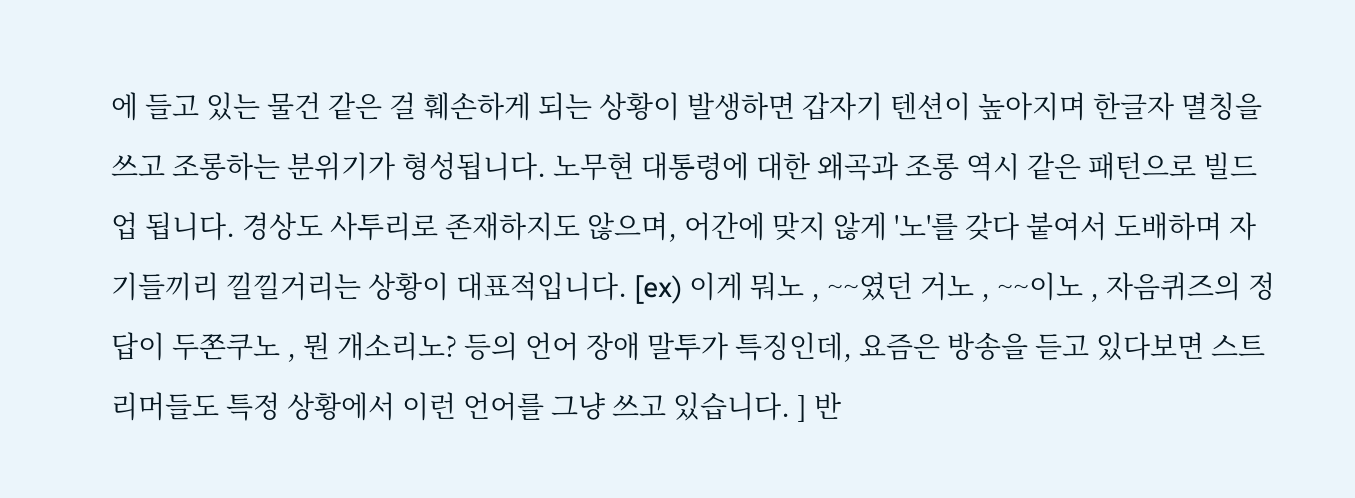에 들고 있는 물건 같은 걸 훼손하게 되는 상황이 발생하면 갑자기 텐션이 높아지며 한글자 멸칭을 쓰고 조롱하는 분위기가 형성됩니다. 노무현 대통령에 대한 왜곡과 조롱 역시 같은 패턴으로 빌드업 됩니다. 경상도 사투리로 존재하지도 않으며, 어간에 맞지 않게 '노'를 갖다 붙여서 도배하며 자기들끼리 낄낄거리는 상황이 대표적입니다. [ex) 이게 뭐노 , ~~였던 거노 , ~~이노 , 자음퀴즈의 정답이 두쫀쿠노 , 뭔 개소리노? 등의 언어 장애 말투가 특징인데, 요즘은 방송을 듣고 있다보면 스트리머들도 특정 상황에서 이런 언어를 그냥 쓰고 있습니다. ] 반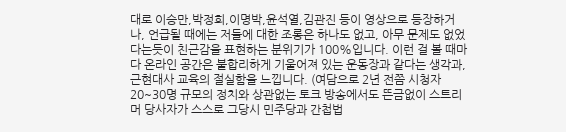대로 이승만,박정희,이명박,윤석열,김관진 등이 영상으로 등장하거나, 언급될 때에는 저들에 대한 조롱은 하나도 없고, 아무 문제도 없었다는듯이 친근감을 표현하는 분위기가 100%입니다. 이런 걸 볼 때마다 온라인 공간은 불합리하게 기울어져 있는 운동장과 같다는 생각과, 근현대사 교육의 절실함을 느낍니다. (여담으로 2년 전쯤 시청자 20~30명 규모의 정치와 상관없는 토크 방송에서도 뜬금없이 스트리머 당사자가 스스로 그당시 민주당과 간첩법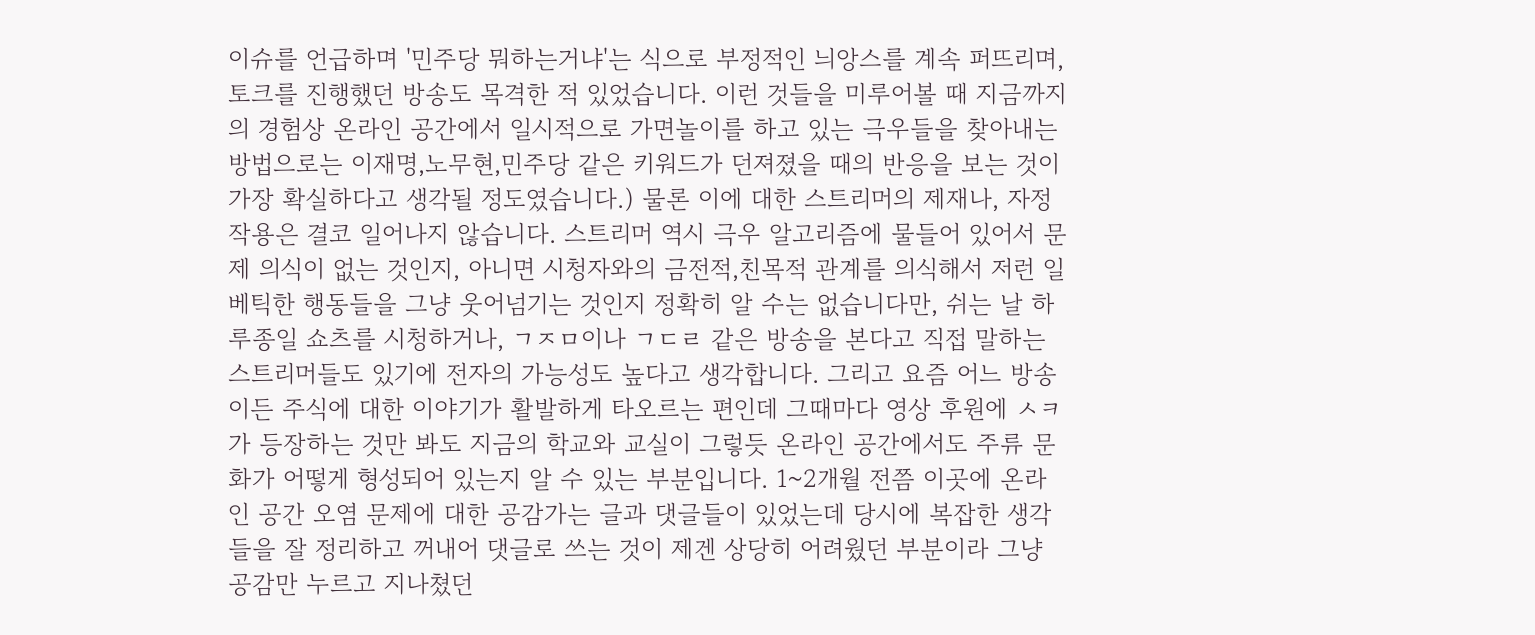이슈를 언급하며 '민주당 뭐하는거냐'는 식으로 부정적인 늬앙스를 계속 퍼뜨리며, 토크를 진행했던 방송도 목격한 적 있었습니다. 이런 것들을 미루어볼 때 지금까지의 경험상 온라인 공간에서 일시적으로 가면놀이를 하고 있는 극우들을 찾아내는 방법으로는 이재명,노무현,민주당 같은 키워드가 던져졌을 때의 반응을 보는 것이 가장 확실하다고 생각될 정도였습니다.) 물론 이에 대한 스트리머의 제재나, 자정 작용은 결코 일어나지 않습니다. 스트리머 역시 극우 알고리즘에 물들어 있어서 문제 의식이 없는 것인지, 아니면 시청자와의 금전적,친목적 관계를 의식해서 저런 일베틱한 행동들을 그냥 웃어넘기는 것인지 정확히 알 수는 없습니다만, 쉬는 날 하루종일 쇼츠를 시청하거나, ㄱㅈㅁ이나 ㄱㄷㄹ 같은 방송을 본다고 직접 말하는 스트리머들도 있기에 전자의 가능성도 높다고 생각합니다. 그리고 요즘 어느 방송이든 주식에 대한 이야기가 활발하게 타오르는 편인데 그때마다 영상 후원에 ㅅㅋ가 등장하는 것만 봐도 지금의 학교와 교실이 그렇듯 온라인 공간에서도 주류 문화가 어떻게 형성되어 있는지 알 수 있는 부분입니다. 1~2개월 전쯤 이곳에 온라인 공간 오염 문제에 대한 공감가는 글과 댓글들이 있었는데 당시에 복잡한 생각들을 잘 정리하고 꺼내어 댓글로 쓰는 것이 제겐 상당히 어려웠던 부분이라 그냥 공감만 누르고 지나쳤던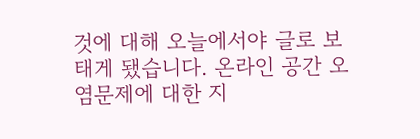것에 대해 오늘에서야 글로 보태게 됐습니다. 온라인 공간 오염문제에 대한 지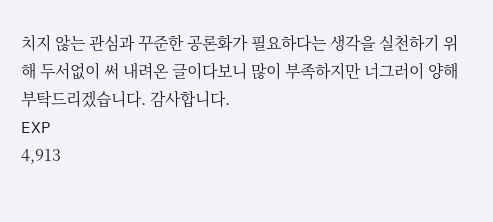치지 않는 관심과 꾸준한 공론화가 필요하다는 생각을 실천하기 위해 두서없이 써 내려온 글이다보니 많이 부족하지만 너그러이 양해 부탁드리겠습니다. 감사합니다.
EXP
4,913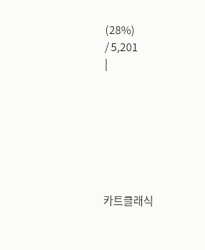(28%)
/ 5,201
|







카트클래식